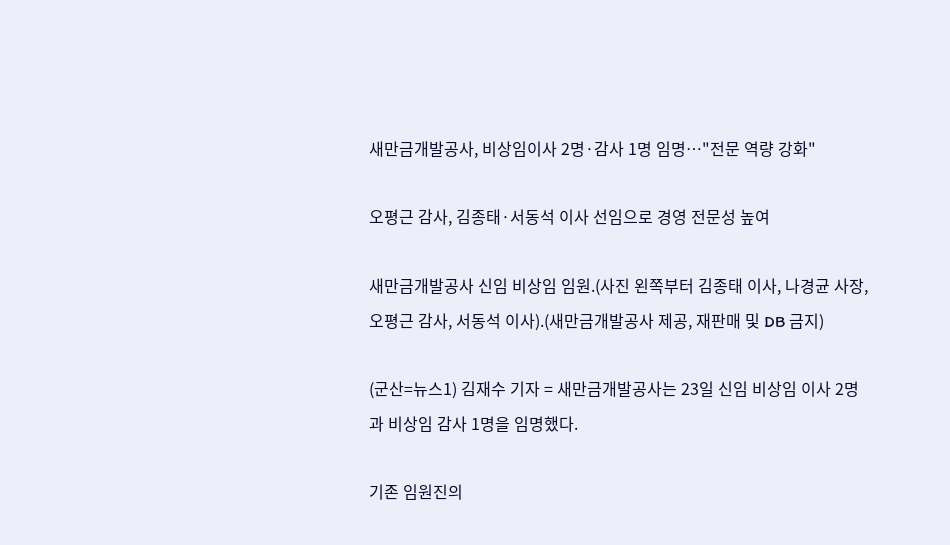새만금개발공사, 비상임이사 2명·감사 1명 임명…"전문 역량 강화"

오평근 감사, 김종태·서동석 이사 선임으로 경영 전문성 높여

새만금개발공사 신임 비상임 임원.(사진 왼쪽부터 김종태 이사, 나경균 사장, 오평근 감사, 서동석 이사).(새만금개발공사 제공, 재판매 및 DB 금지)

(군산=뉴스1) 김재수 기자 = 새만금개발공사는 23일 신임 비상임 이사 2명과 비상임 감사 1명을 임명했다.

기존 임원진의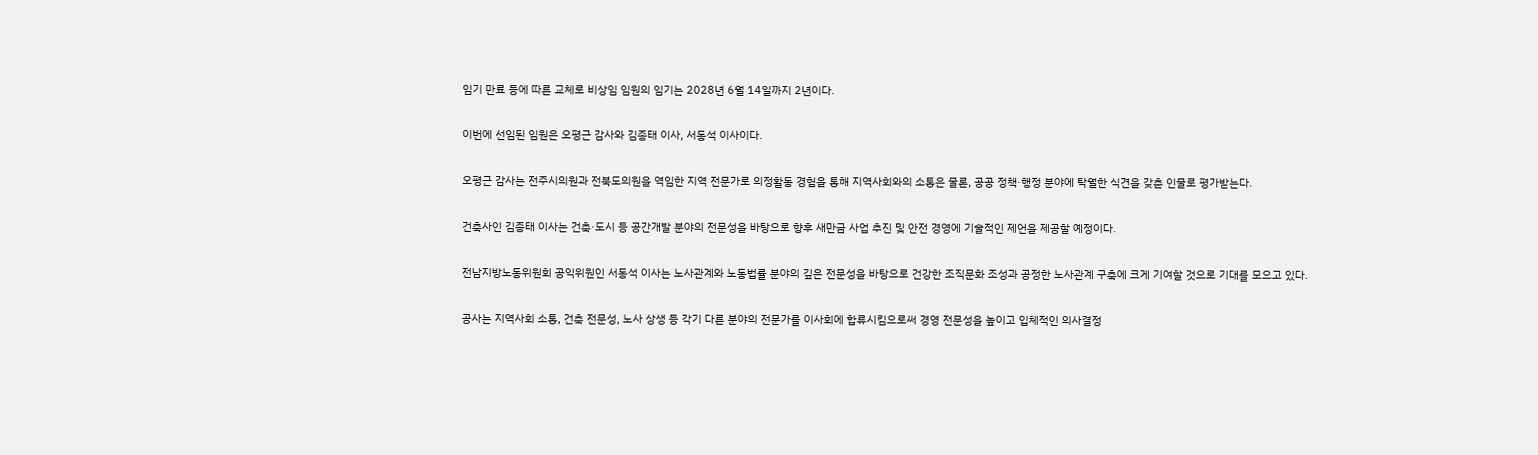임기 만료 등에 따른 교체로 비상임 임원의 임기는 2028년 6월 14일까지 2년이다.

이번에 선임된 임원은 오평근 감사와 김종태 이사, 서동석 이사이다.

오평근 감사는 전주시의원과 전북도의원을 역임한 지역 전문가로 의정활동 경험을 통해 지역사회와의 소통은 물론, 공공 정책·행정 분야에 탁월한 식견을 갖춘 인물로 평가받는다.

건축사인 김종태 이사는 건축·도시 등 공간개발 분야의 전문성을 바탕으로 향후 새만금 사업 추진 및 안전 경영에 기술적인 제언을 제공할 예정이다.

전남지방노동위원회 공익위원인 서동석 이사는 노사관계와 노동법률 분야의 깊은 전문성을 바탕으로 건강한 조직문화 조성과 공정한 노사관계 구축에 크게 기여할 것으로 기대를 모으고 있다.

공사는 지역사회 소통, 건축 전문성, 노사 상생 등 각기 다른 분야의 전문가를 이사회에 합류시킴으로써 경영 전문성을 높이고 입체적인 의사결정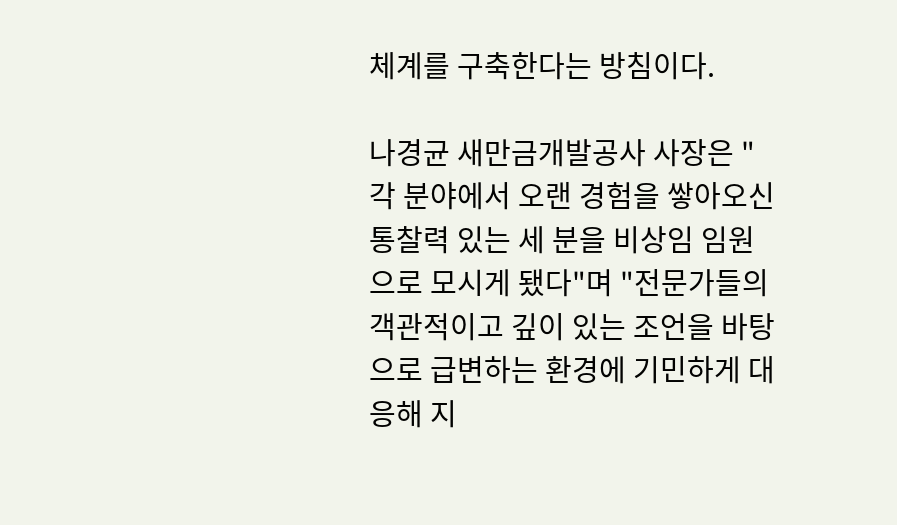체계를 구축한다는 방침이다.

나경균 새만금개발공사 사장은 "각 분야에서 오랜 경험을 쌓아오신 통찰력 있는 세 분을 비상임 임원으로 모시게 됐다"며 "전문가들의 객관적이고 깊이 있는 조언을 바탕으로 급변하는 환경에 기민하게 대응해 지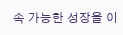속 가능한 성장을 이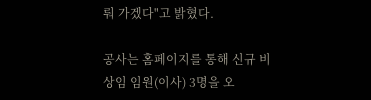뤄 가겠다"고 밝혔다.

공사는 홈페이지를 통해 신규 비상임 임원(이사) 3명을 오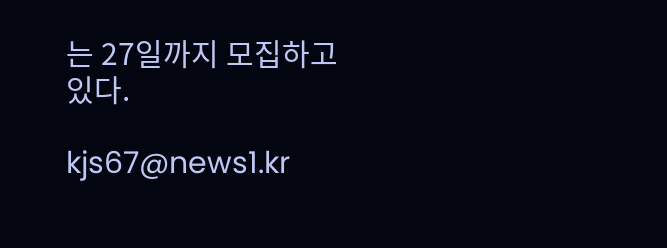는 27일까지 모집하고 있다.

kjs67@news1.kr